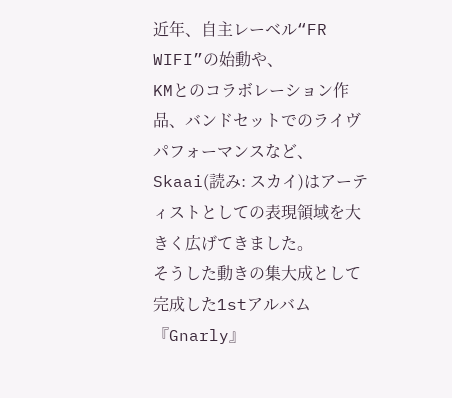近年、自主レーベル“FR WIFI”の始動や、
KMとのコラボレーション作品、バンドセットでのライヴパフォーマンスなど、Skaai(読み: スカイ)はアーティストとしての表現領域を大きく広げてきました。
そうした動きの集大成として完成した1stアルバム『Gnarly』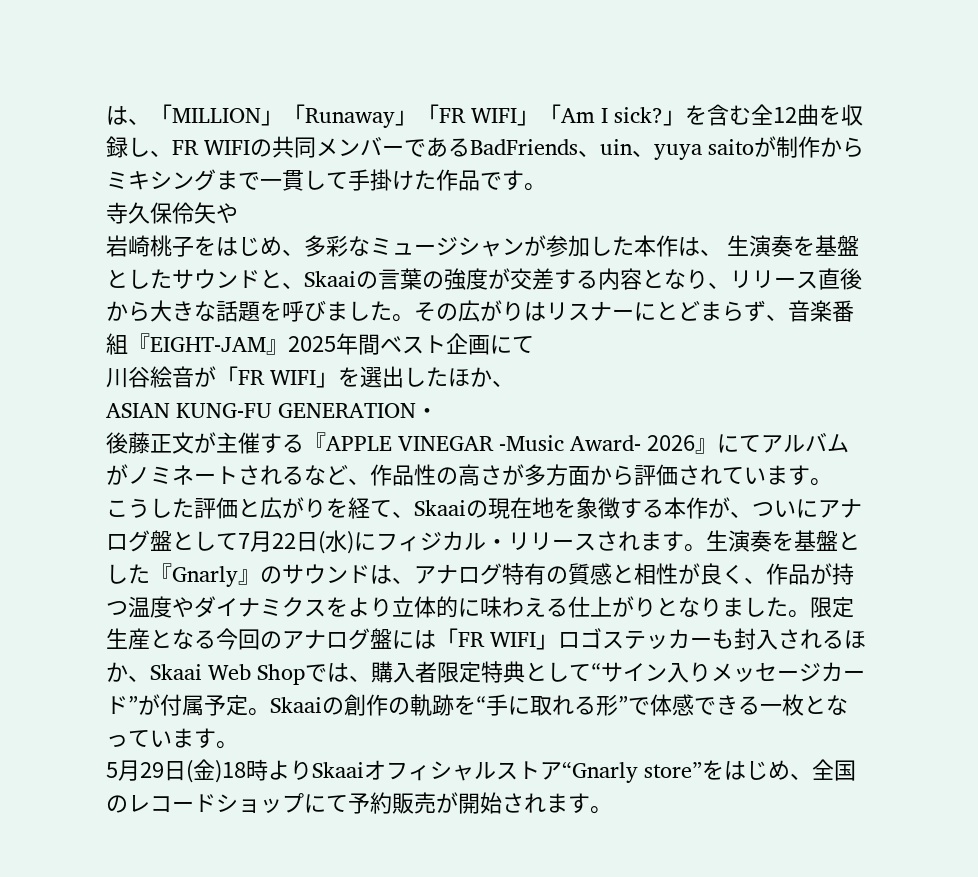は、「MILLION」「Runaway」「FR WIFI」「Am I sick?」を含む全12曲を収録し、FR WIFIの共同メンバーであるBadFriends、uin、yuya saitoが制作からミキシングまで一貫して手掛けた作品です。
寺久保伶矢や
岩崎桃子をはじめ、多彩なミュージシャンが参加した本作は、 生演奏を基盤としたサウンドと、Skaaiの言葉の強度が交差する内容となり、リリース直後から大きな話題を呼びました。その広がりはリスナーにとどまらず、音楽番組『EIGHT-JAM』2025年間ベスト企画にて
川谷絵音が「FR WIFI」を選出したほか、
ASIAN KUNG-FU GENERATION・
後藤正文が主催する『APPLE VINEGAR -Music Award- 2026』にてアルバムがノミネートされるなど、作品性の高さが多方面から評価されています。
こうした評価と広がりを経て、Skaaiの現在地を象徴する本作が、ついにアナログ盤として7月22日(水)にフィジカル・リリースされます。生演奏を基盤とした『Gnarly』のサウンドは、アナログ特有の質感と相性が良く、作品が持つ温度やダイナミクスをより立体的に味わえる仕上がりとなりました。限定生産となる今回のアナログ盤には「FR WIFI」ロゴステッカーも封入されるほか、Skaai Web Shopでは、購入者限定特典として“サイン入りメッセージカード”が付属予定。Skaaiの創作の軌跡を“手に取れる形”で体感できる一枚となっています。
5月29日(金)18時よりSkaaiオフィシャルストア“Gnarly store”をはじめ、全国のレコードショップにて予約販売が開始されます。